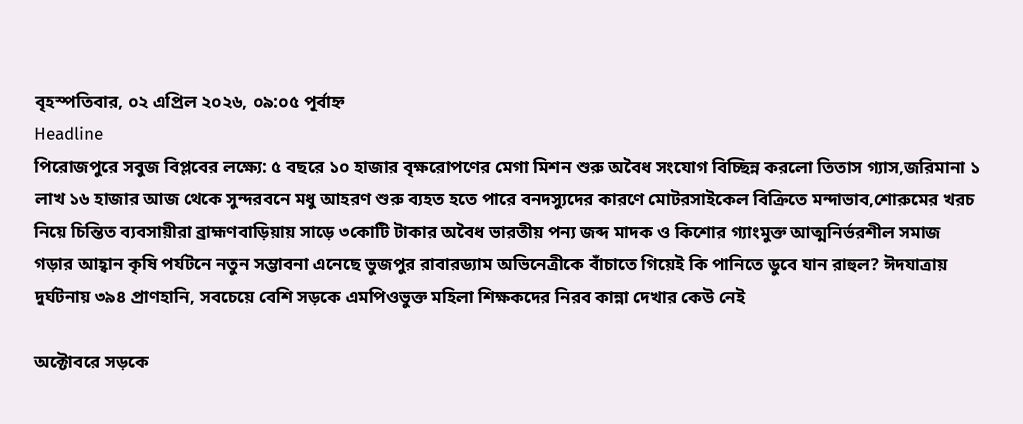বৃহস্পতিবার, ০২ এপ্রিল ২০২৬, ০৯:০৫ পূর্বাহ্ন
Headline
পিরোজপুরে সবুজ বিপ্লবের লক্ষ্যে: ৫ বছরে ১০ হাজার বৃক্ষরোপণের মেগা মিশন শুরু অবৈধ সংযোগ বিচ্ছিন্ন করলো তিতাস গ্যাস,জরিমানা ১ লাখ ১৬ হাজার আজ থেকে সুন্দরবনে মধু আহরণ শুরু ব্যহত হতে পারে বনদস্যুদের কারণে মোটরসাইকেল বিক্রিতে মন্দাভাব,শোরুমের খরচ নিয়ে চিন্তিত ব্যবসায়ীরা ব্রাহ্মণবাড়িয়ায় সাড়ে ৩কোটি টাকার অবৈধ ভারতীয় পন্য জব্দ মাদক ও কিশোর গ্যাংমুক্ত আত্মনির্ভরশীল সমাজ গড়ার আহ্বান কৃষি পর্যটনে নতুন সম্ভাবনা এনেছে ভুজপুর রাবারড্যাম অভিনেত্রীকে বাঁচাতে গিয়েই কি পানিতে ডুবে যান রাহুল? ঈদযাত্রায় দুর্ঘটনায় ৩৯৪ প্রাণহানি, সবচেয়ে বেশি সড়কে এমপিওভুক্ত মহিলা শিক্ষকদের নিরব কান্না দেখার কেউ নেই

অক্টোবরে সড়কে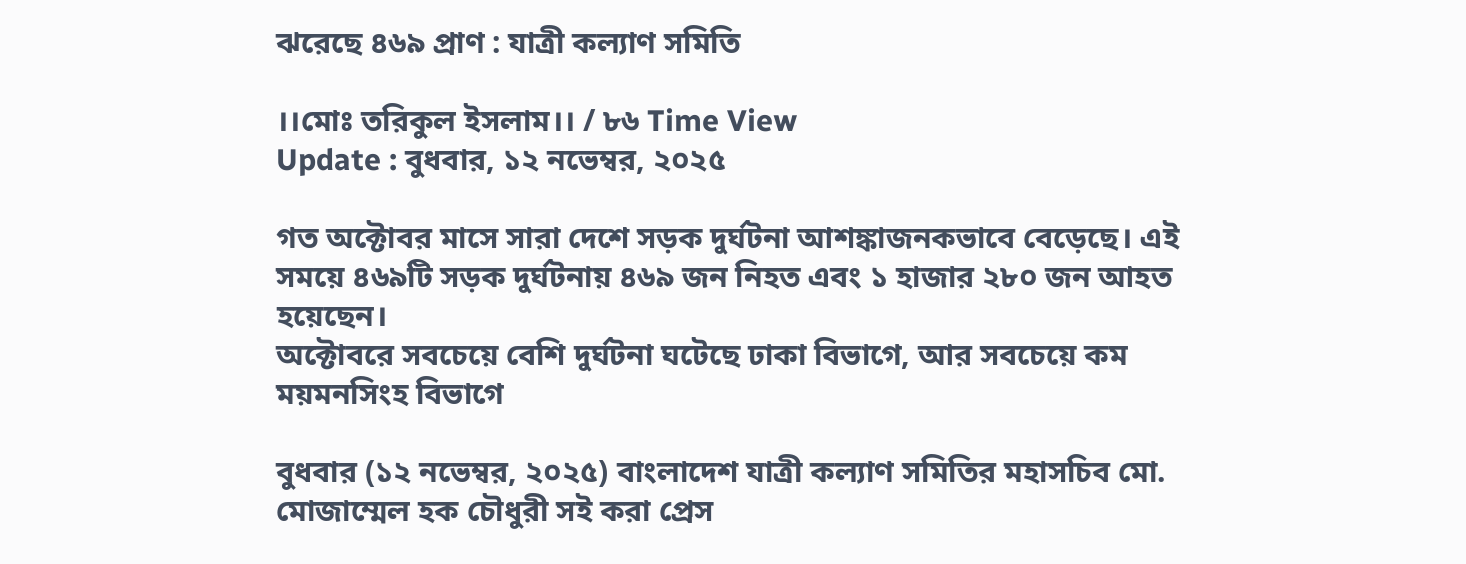ঝরেছে ৪৬৯ প্রাণ : যাত্রী কল্যাণ সমিতি

।।মোঃ তরিকুল ইসলাম।। / ৮৬ Time View
Update : বুধবার, ১২ নভেম্বর, ২০২৫

গত অক্টোবর মাসে সারা দেশে সড়ক দুর্ঘটনা আশঙ্কাজনকভাবে বেড়েছে। এই সময়ে ৪৬৯টি সড়ক দুর্ঘটনায় ৪৬৯ জন নিহত এবং ১ হাজার ২৮০ জন আহত হয়েছেন।
অক্টোবরে সবচেয়ে বেশি দুর্ঘটনা ঘটেছে ঢাকা বিভাগে, আর সবচেয়ে কম ময়মনসিংহ বিভাগে

বুধবার (১২ নভেম্বর, ২০২৫) বাংলাদেশ যাত্রী কল্যাণ সমিতির মহাসচিব মো. মোজাম্মেল হক চৌধুরী সই করা প্রেস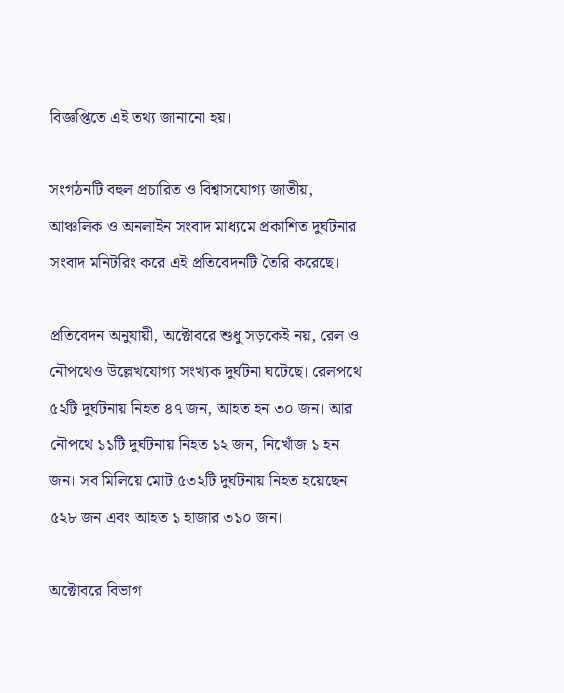বিজ্ঞপ্তিতে এই তথ্য জানানো হয়।

সংগঠনটি বহুল প্রচারিত ও বিশ্বাসযোগ্য জাতীয়, আঞ্চলিক ও অনলাইন সংবাদ মাধ্যমে প্রকাশিত দুর্ঘটনার সংবাদ মনিটরিং করে এই প্রতিবেদনটি তৈরি করেছে।

প্রতিবেদন অনুযায়ী, অক্টোবরে শুধু সড়কেই নয়, রেল ও নৌপথেও উল্লেখযোগ্য সংখ্যক দুর্ঘটনা ঘটেছে। রেলপথে ৫২টি দুর্ঘটনায় নিহত ৪৭ জন, আহত হন ৩০ জন। আর নৌপথে ১১টি দুর্ঘটনায় নিহত ১২ জন, নিখোঁজ ১ হন জন। সব মিলিয়ে মোট ৫৩২টি দুর্ঘটনায় নিহত হয়েছেন ৫২৮ জন এবং আহত ১ হাজার ৩১০ জন।

অক্টোবরে বিভাগ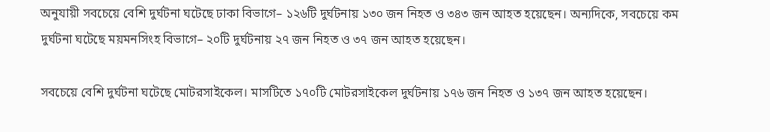অনুযায়ী সবচেয়ে বেশি দুর্ঘটনা ঘটেছে ঢাকা বিভাগে– ১২৬টি দুর্ঘটনায় ১৩০ জন নিহত ও ৩৪৩ জন আহত হয়েছেন। অন্যদিকে, সবচেয়ে কম দুর্ঘটনা ঘটেছে ময়মনসিংহ বিভাগে– ২০টি দুর্ঘটনায় ২৭ জন নিহত ও ৩৭ জন আহত হয়েছেন।

সবচেয়ে বেশি দুর্ঘটনা ঘটেছে মোটরসাইকেল। মাসটিতে ১৭০টি মোটরসাইকেল দুর্ঘটনায় ১৭৬ জন নিহত ও ১৩৭ জন আহত হয়েছেন।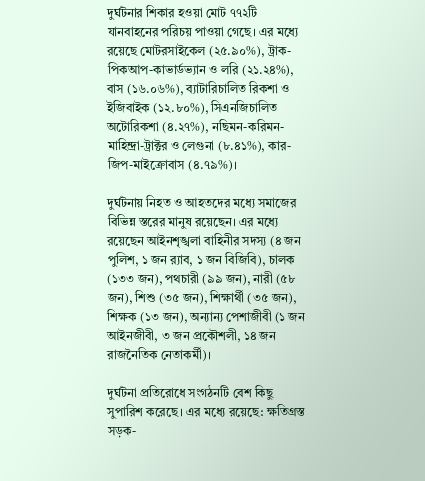দুর্ঘটনার শিকার হওয়া মোট ৭৭২টি যানবাহনের পরিচয় পাওয়া গেছে। এর মধ্যে রয়েছে মোটরসাইকেল (২৫.৯০%), ট্রাক-পিকআপ-কাভার্ডভ্যান ও লরি (২১.২৪%), বাস (১৬.০৬%), ব্যাটারিচালিত রিকশা ও ইজিবাইক (১২.৮০%), সিএনজিচালিত অটোরিকশা (৪.২৭%), নছিমন-করিমন-মাহিন্দ্রা-ট্রাক্টর ও লেগুনা (৮.৪১%), কার-জিপ-মাইক্রোবাস (৪.৭৯%)।

দুর্ঘটনায় নিহত ও আহতদের মধ্যে সমাজের বিভিন্ন স্তরের মানুষ রয়েছেন। এর মধ্যে রয়েছেন আইনশৃঙ্খলা বাহিনীর সদস্য (৪ জন পুলিশ, ১ জন র‌্যাব, ১ জন বিজিবি), চালক (১৩৩ জন), পথচারী (৯৯ জন), নারী (৫৮ জন), শিশু (৩৫ জন), শিক্ষার্থী (৩৫ জন), শিক্ষক (১৩ জন), অন্যান্য পেশাজীবী (১ জন আইনজীবী, ৩ জন প্রকৌশলী, ১৪ জন রাজনৈতিক নেতাকর্মী)।

দুর্ঘটনা প্রতিরোধে সংগঠনটি বেশ কিছু সুপারিশ করেছে। এর মধ্যে রয়েছে: ক্ষতিগ্রস্ত সড়ক-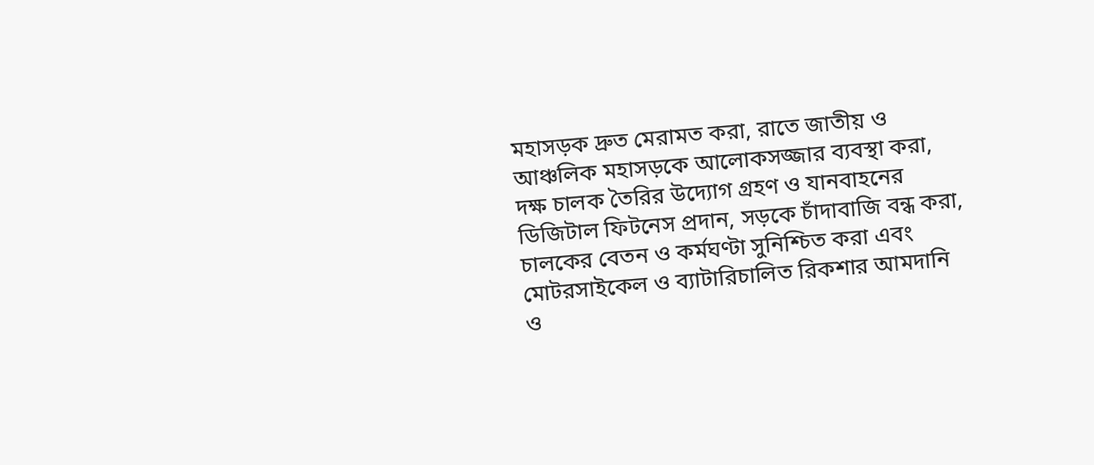মহাসড়ক দ্রুত মেরামত করা, রাতে জাতীয় ও আঞ্চলিক মহাসড়কে আলোকসজ্জার ব্যবস্থা করা, দক্ষ চালক তৈরির উদ্যোগ গ্রহণ ও যানবাহনের ডিজিটাল ফিটনেস প্রদান, সড়কে চাঁদাবাজি বন্ধ করা, চালকের বেতন ও কর্মঘণ্টা সুনিশ্চিত করা এবং মোটরসাইকেল ও ব্যাটারিচালিত রিকশার আমদানি ও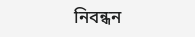নিবন্ধন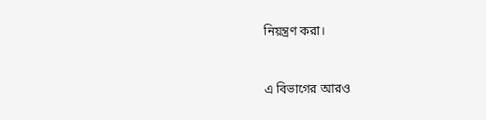নিয়ন্ত্রণ করা।


এ বিভাগের আরও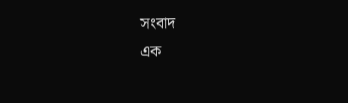সংবাদ
এক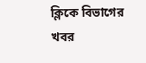ক্লিকে বিভাগের খবর